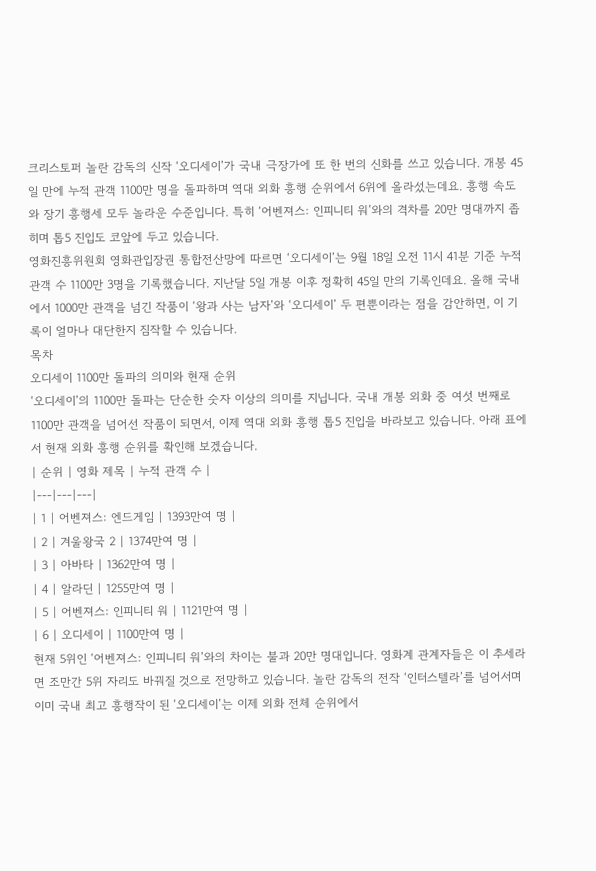크리스토퍼 놀란 감독의 신작 ‘오디세이’가 국내 극장가에 또 한 번의 신화를 쓰고 있습니다. 개봉 45일 만에 누적 관객 1100만 명을 돌파하며 역대 외화 흥행 순위에서 6위에 올라섰는데요. 흥행 속도와 장기 흥행세 모두 놀라운 수준입니다. 특히 ‘어벤져스: 인피니티 워’와의 격차를 20만 명대까지 좁히며 톱5 진입도 코앞에 두고 있습니다.
영화진흥위원회 영화관입장권 통합전산망에 따르면 ‘오디세이’는 9월 18일 오전 11시 41분 기준 누적 관객 수 1100만 3명을 기록했습니다. 지난달 5일 개봉 이후 정확히 45일 만의 기록인데요. 올해 국내에서 1000만 관객을 넘긴 작품이 ‘왕과 사는 남자’와 ‘오디세이’ 두 편뿐이라는 점을 감안하면, 이 기록이 얼마나 대단한지 짐작할 수 있습니다.
목차
오디세이 1100만 돌파의 의미와 현재 순위
‘오디세이’의 1100만 돌파는 단순한 숫자 이상의 의미를 지닙니다. 국내 개봉 외화 중 여섯 번째로 1100만 관객을 넘어선 작품이 되면서, 이제 역대 외화 흥행 톱5 진입을 바라보고 있습니다. 아래 표에서 현재 외화 흥행 순위를 확인해 보겠습니다.
| 순위 | 영화 제목 | 누적 관객 수 |
|---|---|---|
| 1 | 어벤져스: 엔드게임 | 1393만여 명 |
| 2 | 겨울왕국 2 | 1374만여 명 |
| 3 | 아바타 | 1362만여 명 |
| 4 | 알라딘 | 1255만여 명 |
| 5 | 어벤져스: 인피니티 워 | 1121만여 명 |
| 6 | 오디세이 | 1100만여 명 |
현재 5위인 ‘어벤져스: 인피니티 워’와의 차이는 불과 20만 명대입니다. 영화계 관계자들은 이 추세라면 조만간 5위 자리도 바꿔질 것으로 전망하고 있습니다. 놀란 감독의 전작 ‘인터스텔라’를 넘어서며 이미 국내 최고 흥행작이 된 ‘오디세이’는 이제 외화 전체 순위에서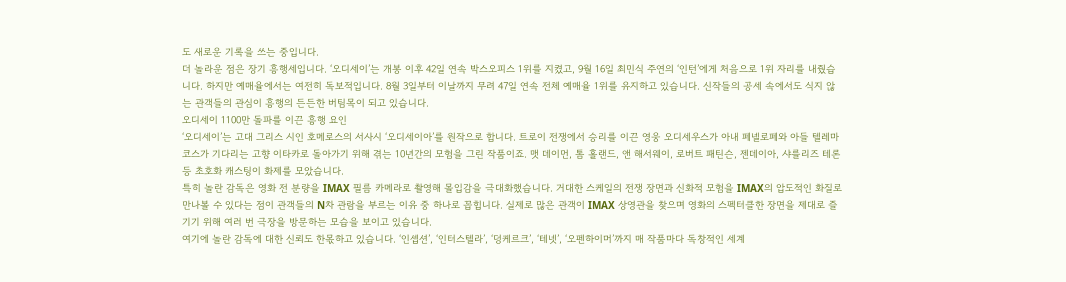도 새로운 기록을 쓰는 중입니다.
더 놀라운 점은 장기 흥행세입니다. ‘오디세이’는 개봉 이후 42일 연속 박스오피스 1위를 지켰고, 9월 16일 최민식 주연의 ‘인턴’에게 처음으로 1위 자리를 내줬습니다. 하지만 예매율에서는 여전히 독보적입니다. 8월 3일부터 이날까지 무려 47일 연속 전체 예매율 1위를 유지하고 있습니다. 신작들의 공세 속에서도 식지 않는 관객들의 관심이 흥행의 든든한 버팀목이 되고 있습니다.
오디세이 1100만 돌파를 이끈 흥행 요인
‘오디세이’는 고대 그리스 시인 호메로스의 서사시 ‘오디세이아’를 원작으로 합니다. 트로이 전쟁에서 승리를 이끈 영웅 오디세우스가 아내 페넬로페와 아들 텔레마코스가 기다리는 고향 이타카로 돌아가기 위해 겪는 10년간의 모험을 그린 작품이죠. 맷 데이먼, 톰 홀랜드, 앤 해서웨이, 로버트 패틴슨, 젠데이아, 샤를리즈 테론 등 초호화 캐스팅이 화제를 모았습니다.
특히 놀란 감독은 영화 전 분량을 IMAX 필름 카메라로 촬영해 몰입감을 극대화했습니다. 거대한 스케일의 전쟁 장면과 신화적 모험을 IMAX의 압도적인 화질로 만나볼 수 있다는 점이 관객들의 N차 관람을 부르는 이유 중 하나로 꼽힙니다. 실제로 많은 관객이 IMAX 상영관을 찾으며 영화의 스펙터클한 장면을 제대로 즐기기 위해 여러 번 극장을 방문하는 모습을 보이고 있습니다.
여기에 놀란 감독에 대한 신뢰도 한몫하고 있습니다. ‘인셉션’, ‘인터스텔라’, ‘덩케르크’, ‘테넷’, ‘오펜하이머’까지 매 작품마다 독창적인 세계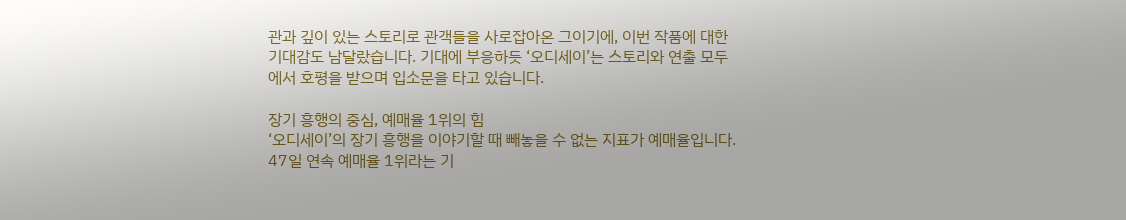관과 깊이 있는 스토리로 관객들을 사로잡아온 그이기에, 이번 작품에 대한 기대감도 남달랐습니다. 기대에 부응하듯 ‘오디세이’는 스토리와 연출 모두에서 호평을 받으며 입소문을 타고 있습니다.

장기 흥행의 중심, 예매율 1위의 힘
‘오디세이’의 장기 흥행을 이야기할 때 빼놓을 수 없는 지표가 예매율입니다. 47일 연속 예매율 1위라는 기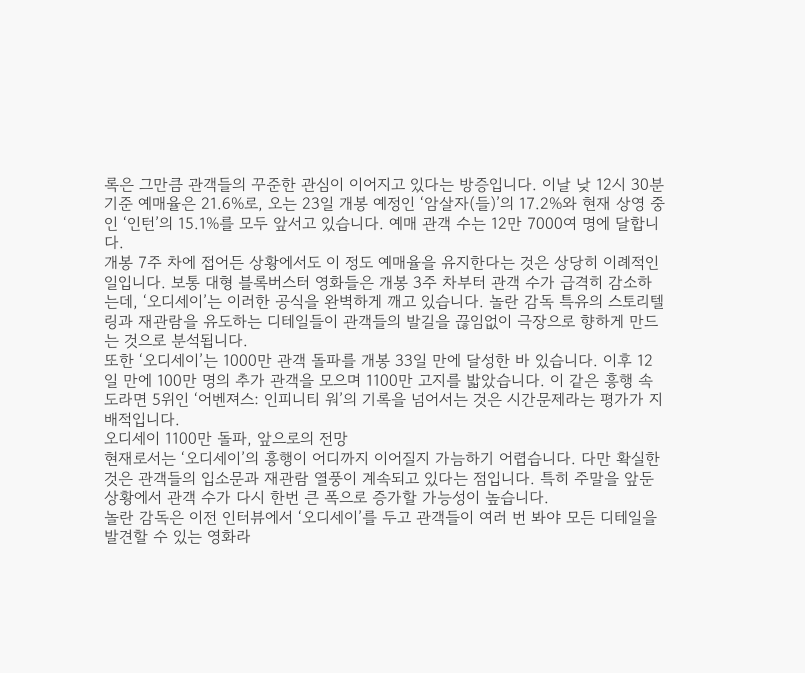록은 그만큼 관객들의 꾸준한 관심이 이어지고 있다는 방증입니다. 이날 낮 12시 30분 기준 예매율은 21.6%로, 오는 23일 개봉 예정인 ‘암살자(들)’의 17.2%와 현재 상영 중인 ‘인턴’의 15.1%를 모두 앞서고 있습니다. 예매 관객 수는 12만 7000여 명에 달합니다.
개봉 7주 차에 접어든 상황에서도 이 정도 예매율을 유지한다는 것은 상당히 이례적인 일입니다. 보통 대형 블록버스터 영화들은 개봉 3주 차부터 관객 수가 급격히 감소하는데, ‘오디세이’는 이러한 공식을 완벽하게 깨고 있습니다. 놀란 감독 특유의 스토리텔링과 재관람을 유도하는 디테일들이 관객들의 발길을 끊임없이 극장으로 향하게 만드는 것으로 분석됩니다.
또한 ‘오디세이’는 1000만 관객 돌파를 개봉 33일 만에 달성한 바 있습니다. 이후 12일 만에 100만 명의 추가 관객을 모으며 1100만 고지를 밟았습니다. 이 같은 흥행 속도라면 5위인 ‘어벤져스: 인피니티 워’의 기록을 넘어서는 것은 시간문제라는 평가가 지배적입니다.
오디세이 1100만 돌파, 앞으로의 전망
현재로서는 ‘오디세이’의 흥행이 어디까지 이어질지 가늠하기 어렵습니다. 다만 확실한 것은 관객들의 입소문과 재관람 열풍이 계속되고 있다는 점입니다. 특히 주말을 앞둔 상황에서 관객 수가 다시 한번 큰 폭으로 증가할 가능성이 높습니다.
놀란 감독은 이전 인터뷰에서 ‘오디세이’를 두고 관객들이 여러 번 봐야 모든 디테일을 발견할 수 있는 영화라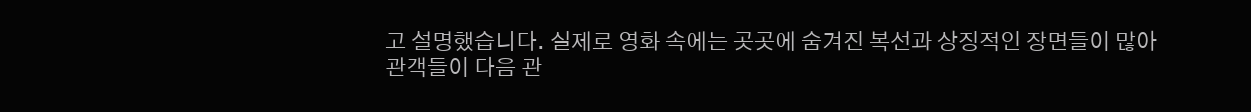고 설명했습니다. 실제로 영화 속에는 곳곳에 숨겨진 복선과 상징적인 장면들이 많아 관객들이 다음 관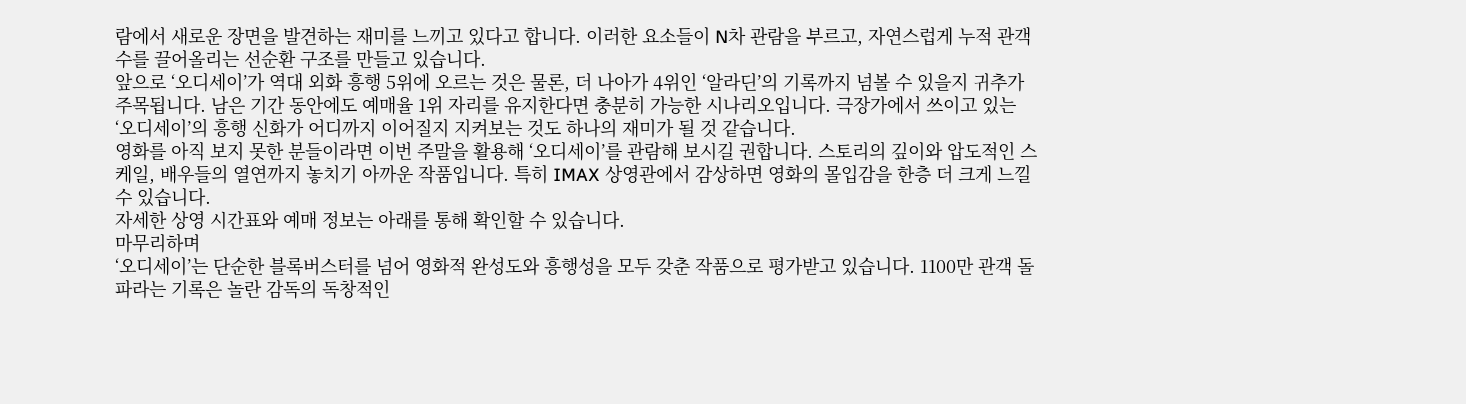람에서 새로운 장면을 발견하는 재미를 느끼고 있다고 합니다. 이러한 요소들이 N차 관람을 부르고, 자연스럽게 누적 관객 수를 끌어올리는 선순환 구조를 만들고 있습니다.
앞으로 ‘오디세이’가 역대 외화 흥행 5위에 오르는 것은 물론, 더 나아가 4위인 ‘알라딘’의 기록까지 넘볼 수 있을지 귀추가 주목됩니다. 남은 기간 동안에도 예매율 1위 자리를 유지한다면 충분히 가능한 시나리오입니다. 극장가에서 쓰이고 있는 ‘오디세이’의 흥행 신화가 어디까지 이어질지 지켜보는 것도 하나의 재미가 될 것 같습니다.
영화를 아직 보지 못한 분들이라면 이번 주말을 활용해 ‘오디세이’를 관람해 보시길 권합니다. 스토리의 깊이와 압도적인 스케일, 배우들의 열연까지 놓치기 아까운 작품입니다. 특히 IMAX 상영관에서 감상하면 영화의 몰입감을 한층 더 크게 느낄 수 있습니다.
자세한 상영 시간표와 예매 정보는 아래를 통해 확인할 수 있습니다.
마무리하며
‘오디세이’는 단순한 블록버스터를 넘어 영화적 완성도와 흥행성을 모두 갖춘 작품으로 평가받고 있습니다. 1100만 관객 돌파라는 기록은 놀란 감독의 독창적인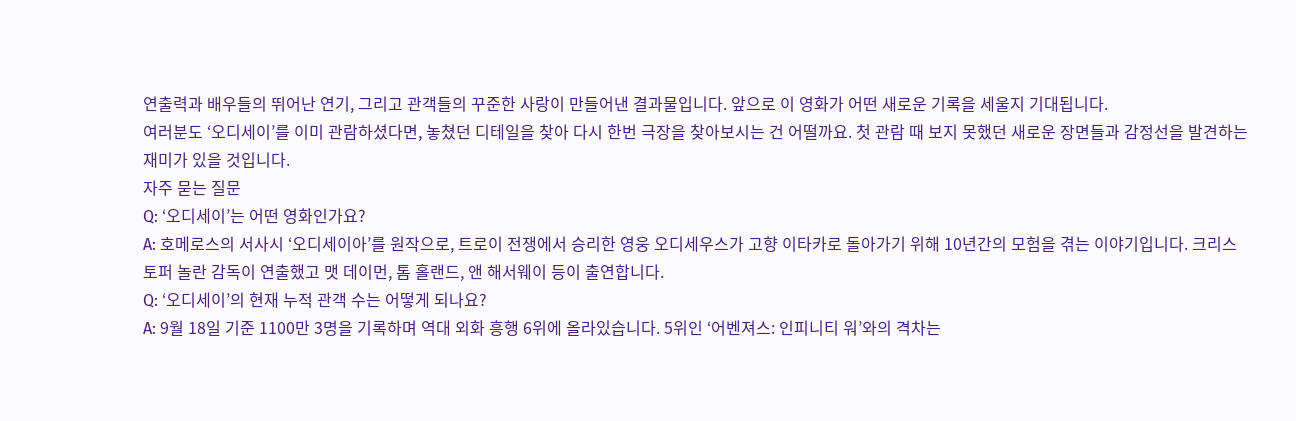연출력과 배우들의 뛰어난 연기, 그리고 관객들의 꾸준한 사랑이 만들어낸 결과물입니다. 앞으로 이 영화가 어떤 새로운 기록을 세울지 기대됩니다.
여러분도 ‘오디세이’를 이미 관람하셨다면, 놓쳤던 디테일을 찾아 다시 한번 극장을 찾아보시는 건 어떨까요. 첫 관람 때 보지 못했던 새로운 장면들과 감정선을 발견하는 재미가 있을 것입니다.
자주 묻는 질문
Q: ‘오디세이’는 어떤 영화인가요?
A: 호메로스의 서사시 ‘오디세이아’를 원작으로, 트로이 전쟁에서 승리한 영웅 오디세우스가 고향 이타카로 돌아가기 위해 10년간의 모험을 겪는 이야기입니다. 크리스토퍼 놀란 감독이 연출했고 맷 데이먼, 톰 홀랜드, 앤 해서웨이 등이 출연합니다.
Q: ‘오디세이’의 현재 누적 관객 수는 어떻게 되나요?
A: 9월 18일 기준 1100만 3명을 기록하며 역대 외화 흥행 6위에 올라있습니다. 5위인 ‘어벤져스: 인피니티 워’와의 격차는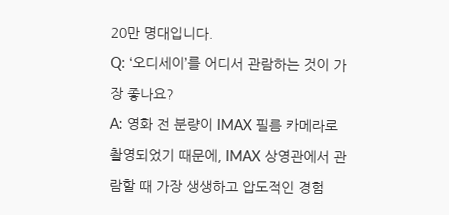20만 명대입니다.
Q: ‘오디세이’를 어디서 관람하는 것이 가장 좋나요?
A: 영화 전 분량이 IMAX 필름 카메라로 촬영되었기 때문에, IMAX 상영관에서 관람할 때 가장 생생하고 압도적인 경험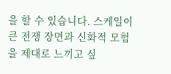을 할 수 있습니다. 스케일이 큰 전쟁 장면과 신화적 모험을 제대로 느끼고 싶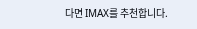다면 IMAX를 추천합니다.